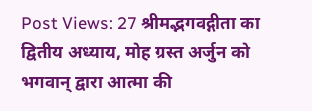Post Views: 27 श्रीमद्भगवद्गीता का द्वितीय अध्याय, मोह ग्रस्त अर्जुन को भगवान् द्वारा आत्मा की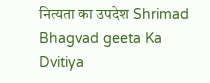नित्यता का उपदेश Shrimad Bhagvad geeta Ka Dvitiya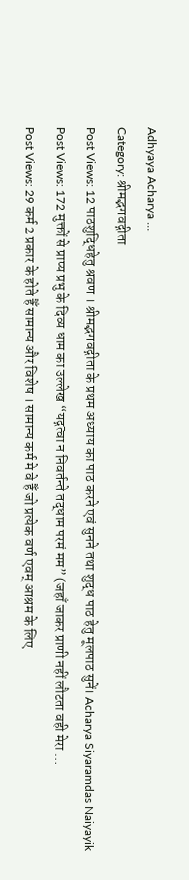Adhyaya Acharya …
Category: श्रीमद्भगवद्गीता
Post Views: 12 पाठशुद्धिहेतु श्रवण । श्रीमद्भगवद्गीता के प्रथम अध्याय का पाठ करने एवं सुनने तथा शुद्ध पाठ हेतु मूलपाठ सुनें। Acharya Siyaramdas Naiyayik
Post Views: 172 मुक्तों से प्राप्य प्रभु के दिव्य धाम का उल्लेख “यद्गत्वा न निवर्तन्ते तद्धाम परमं मम” (जहाँ जाकर प्राणी नहीं लौटता वही मेरा …
Post Views: 29 कर्म 2 प्रकार के होते हैँ सामान्य और विशेष । सामान्य कर्म मे वे हैँ जो प्रत्येक वर्ण एवम् आश्रम के लिए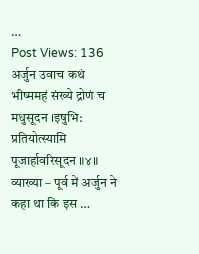…
Post Views: 136 अर्जुन उवाच कथं भीष्ममहं संख्ये द्रोणं च मधुसूदन ।इषुभि: प्रतियोत्स्यामि पूजार्हावरिसूदन ॥४॥ व्याख्या – पूर्व में अर्जुन ने कहा था कि इस …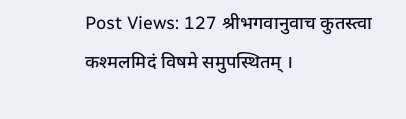Post Views: 127 श्रीभगवानुवाच कुतस्त्वा कश्मलमिदं विषमे समुपस्थितम् ।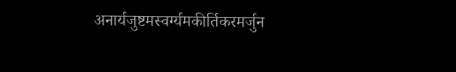अनार्यजुष्टमस्वर्ग्यमकीर्तिकरमर्जुन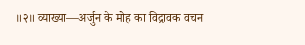॥२॥ व्याख्या—अर्जुन के मोह का विद्रावक वचन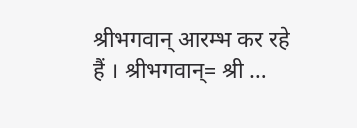श्रीभगवान् आरम्भ कर रहे हैं । श्रीभगवान्= श्री …